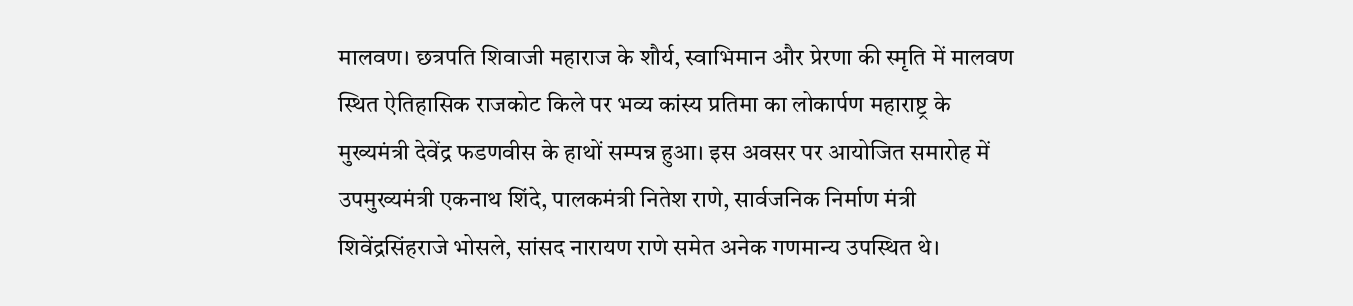मालवण। छत्रपति शिवाजी महाराज के शौर्य, स्वाभिमान और प्रेरणा की स्मृति में मालवण स्थित ऐतिहासिक राजकोट किले पर भव्य कांस्य प्रतिमा का लोकार्पण महाराष्ट्र के मुख्यमंत्री देवेंद्र फडणवीस के हाथों सम्पन्न हुआ। इस अवसर पर आयोजित समारोह में उपमुख्यमंत्री एकनाथ शिंदे, पालकमंत्री नितेश राणे, सार्वजनिक निर्माण मंत्री शिवेंद्रसिंहराजे भोसले, सांसद नारायण राणे समेत अनेक गणमान्य उपस्थित थे।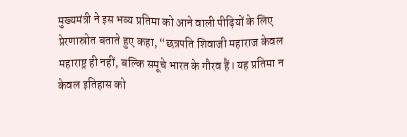मुख्यमंत्री ने इस भव्य प्रतिमा को आने वाली पीढ़ियों के लिए प्रेरणास्रोत बताते हुए कहा, “छत्रपति शिवाजी महाराज केवल महाराष्ट्र ही नहीं, बल्कि समूचे भारत के गौरव हैं। यह प्रतिमा न केवल इतिहास को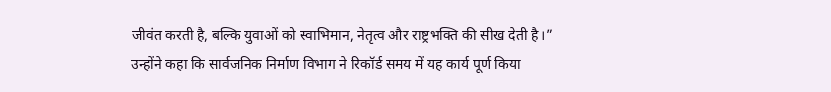जीवंत करती है, बल्कि युवाओं को स्वाभिमान, नेतृत्व और राष्ट्रभक्ति की सीख देती है।” उन्होंने कहा कि सार्वजनिक निर्माण विभाग ने रिकॉर्ड समय में यह कार्य पूर्ण किया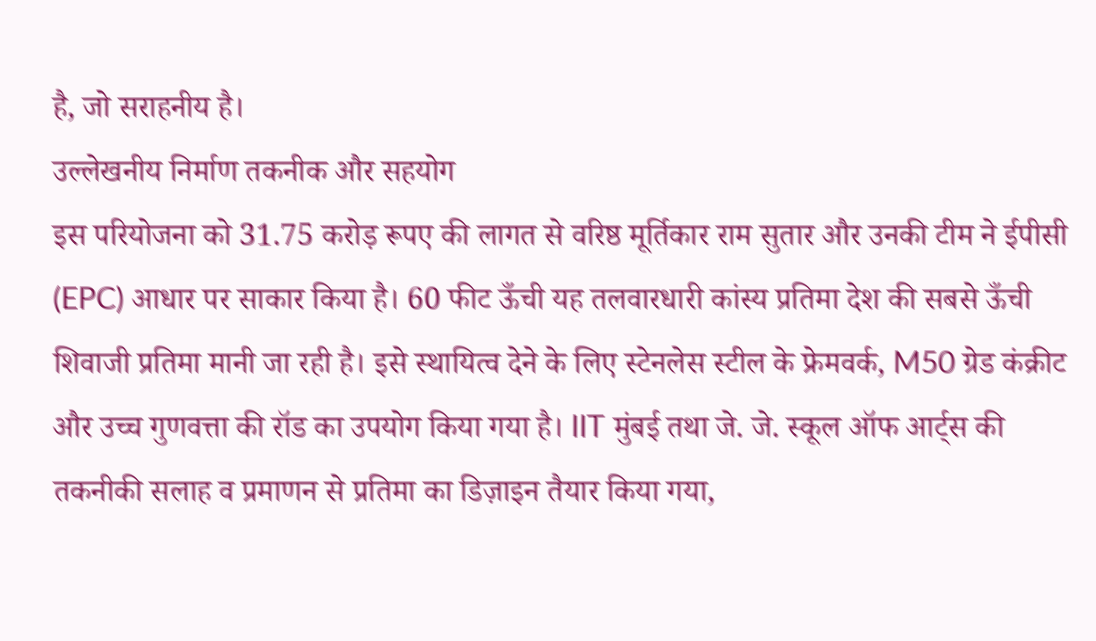है, जो सराहनीय है।
उल्लेखनीय निर्माण तकनीक और सहयोग
इस परियोजना को 31.75 करोड़ रूपए की लागत से वरिष्ठ मूर्तिकार राम सुतार और उनकी टीम ने ईपीसी (EPC) आधार पर साकार किया है। 60 फीट ऊँची यह तलवारधारी कांस्य प्रतिमा देश की सबसे ऊँची शिवाजी प्रतिमा मानी जा रही है। इसे स्थायित्व देने के लिए स्टेनलेस स्टील के फ्रेमवर्क, M50 ग्रेड कंक्रीट और उच्च गुणवत्ता की रॉड का उपयोग किया गया है। IIT मुंबई तथा जे. जे. स्कूल ऑफ आर्ट्स की तकनीकी सलाह व प्रमाणन से प्रतिमा का डिज़ाइन तैयार किया गया,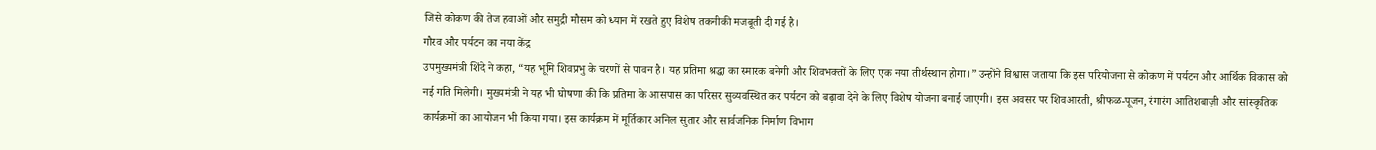जिसे कोकण की तेज हवाओं और समुद्री मौसम को ध्यान में रखते हुए विशेष तकनीकी मजबूती दी गई है।
गौरव और पर्यटन का नया केंद्र
उपमुख्यमंत्री शिंदे ने कहा, “यह भूमि शिवप्रभु के चरणों से पावन है। यह प्रतिमा श्रद्धा का स्मारक बनेगी और शिवभक्तों के लिए एक नया तीर्थस्थान होगा।” उन्होंने विश्वास जताया कि इस परियोजना से कोकण में पर्यटन और आर्थिक विकास को नई गति मिलेगी। मुख्यमंत्री ने यह भी घोषणा की कि प्रतिमा के आसपास का परिसर सुव्यवस्थित कर पर्यटन को बढ़ावा देने के लिए विशेष योजना बनाई जाएगी। इस अवसर पर शिवआरती, श्रीफळ-पूजन, रंगारंग आतिशबाज़ी और सांस्कृतिक कार्यक्रमों का आयोजन भी किया गया। इस कार्यक्रम में मूर्तिकार अनिल सुतार और सार्वजनिक निर्माण विभाग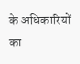के अधिकारियों का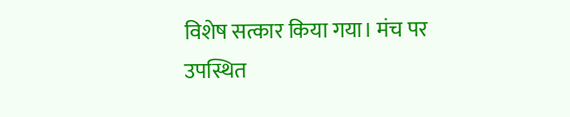विशेष सत्कार किया गया। मंच पर उपस्थित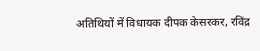अतिथियों में विधायक दीपक केसरकर, रविंद्र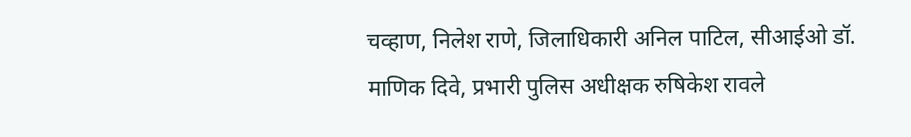चव्हाण, निलेश राणे, जिलाधिकारी अनिल पाटिल, सीआईओ डॉ. माणिक दिवे, प्रभारी पुलिस अधीक्षक रुषिकेश रावले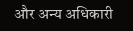और अन्य अधिकारी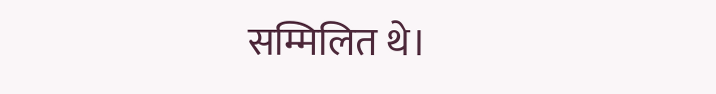सम्मिलित थे।